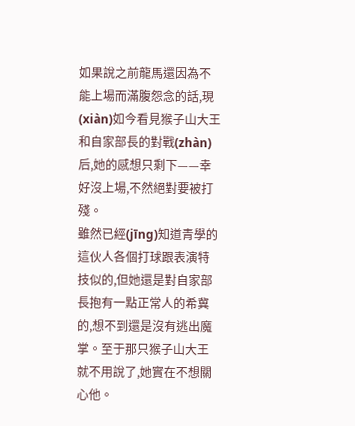如果說之前龍馬還因為不能上場而滿腹怨念的話,現(xiàn)如今看見猴子山大王和自家部長的對戰(zhàn)后,她的感想只剩下——幸好沒上場,不然絕對要被打殘。
雖然已經(jīng)知道青學的這伙人各個打球跟表演特技似的,但她還是對自家部長抱有一點正常人的希冀的,想不到還是沒有逃出魔掌。至于那只猴子山大王就不用說了,她實在不想關心他。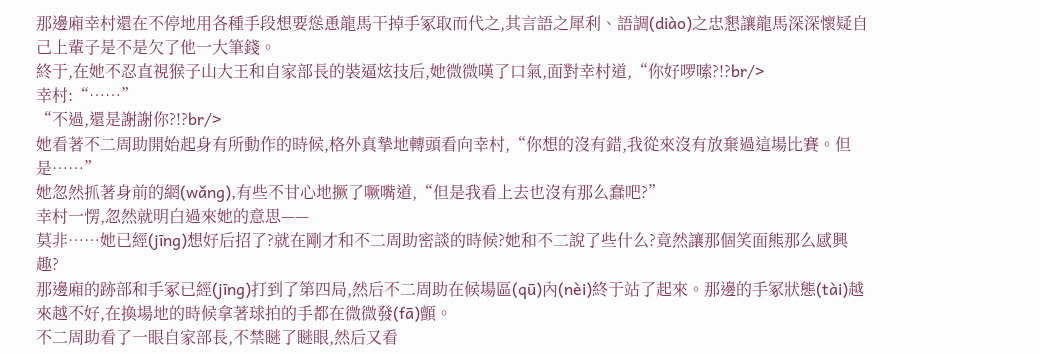那邊廂幸村還在不停地用各種手段想要慫恿龍馬干掉手冢取而代之,其言語之犀利、語調(diào)之忠懇讓龍馬深深懷疑自己上輩子是不是欠了他一大筆錢。
終于,在她不忍直視猴子山大王和自家部長的裝逼炫技后,她微微嘆了口氣,面對幸村道,“你好啰嗦?!?br/>
幸村:“……”
“不過,還是謝謝你?!?br/>
她看著不二周助開始起身有所動作的時候,格外真摯地轉頭看向幸村,“你想的沒有錯,我從來沒有放棄過這場比賽。但是……”
她忽然抓著身前的網(wǎng),有些不甘心地撅了噘嘴道,“但是我看上去也沒有那么蠢吧?”
幸村一愣,忽然就明白過來她的意思——
莫非……她已經(jīng)想好后招了?就在剛才和不二周助密談的時候?她和不二說了些什么?竟然讓那個笑面熊那么感興趣?
那邊廂的跡部和手冢已經(jīng)打到了第四局,然后不二周助在候場區(qū)內(nèi)終于站了起來。那邊的手冢狀態(tài)越來越不好,在換場地的時候拿著球拍的手都在微微發(fā)顫。
不二周助看了一眼自家部長,不禁瞇了瞇眼,然后又看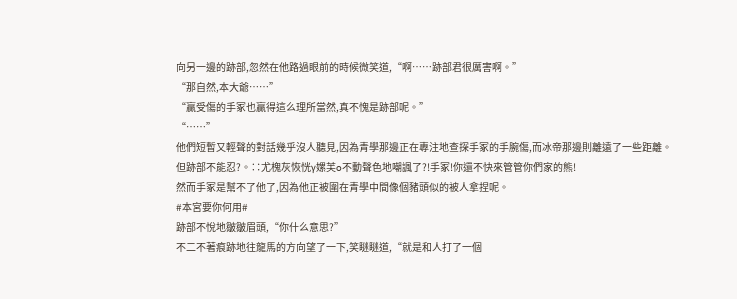向另一邊的跡部,忽然在他路過眼前的時候微笑道,“啊……跡部君很厲害啊。”
“那自然,本大爺……”
“贏受傷的手冢也贏得這么理所當然,真不愧是跡部呢。”
“……”
他們短暫又輕聲的對話幾乎沒人聽見,因為青學那邊正在專注地查探手冢的手腕傷,而冰帝那邊則離遠了一些距離。
但跡部不能忍?。∷尤槐灰恢恍γ嫘芙o不動聲色地嘲諷了?!手冢!你還不快來管管你們家的熊!
然而手冢是幫不了他了,因為他正被圍在青學中間像個豬頭似的被人拿捏呢。
#本宮要你何用#
跡部不悅地皺皺眉頭,“你什么意思?”
不二不著痕跡地往龍馬的方向望了一下,笑瞇瞇道,“就是和人打了一個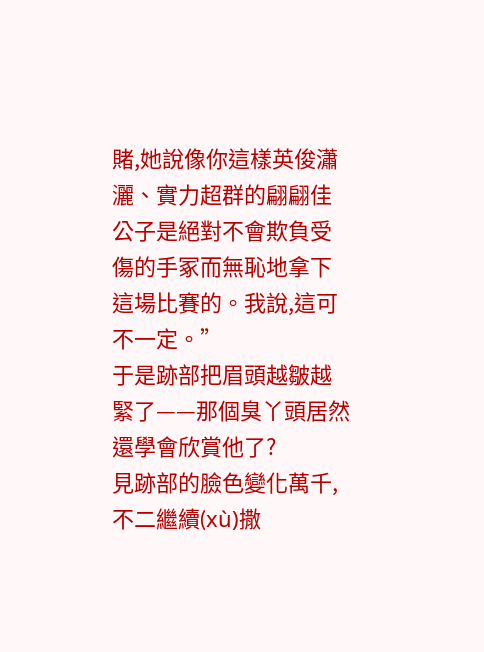賭,她說像你這樣英俊瀟灑、實力超群的翩翩佳公子是絕對不會欺負受傷的手冢而無恥地拿下這場比賽的。我說,這可不一定。”
于是跡部把眉頭越皺越緊了——那個臭丫頭居然還學會欣賞他了?
見跡部的臉色變化萬千,不二繼續(xù)撒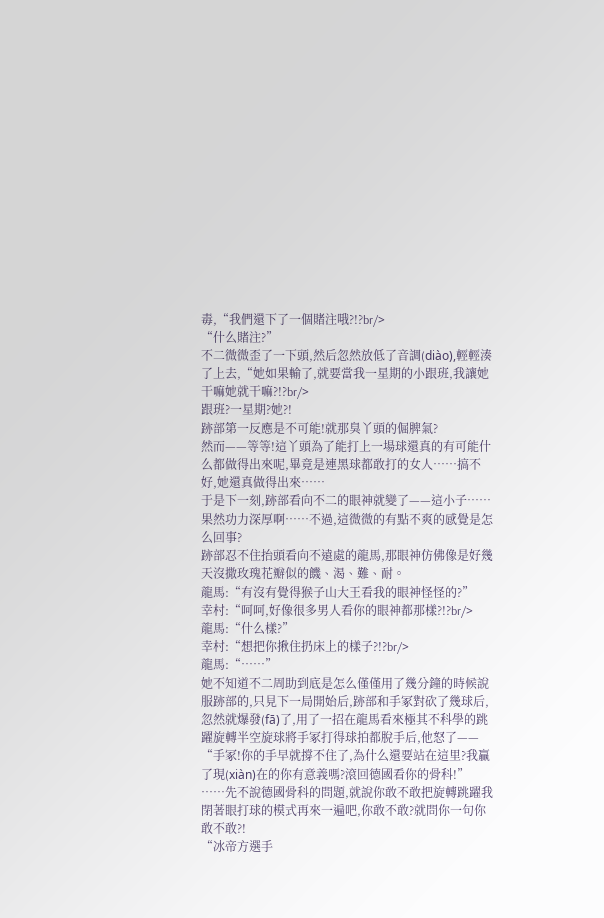毒,“我們還下了一個賭注哦?!?br/>
“什么賭注?”
不二微微歪了一下頭,然后忽然放低了音調(diào),輕輕湊了上去,“她如果輸了,就要當我一星期的小跟班,我讓她干嘛她就干嘛?!?br/>
跟班?一星期?她?!
跡部第一反應是不可能!就那臭丫頭的倔脾氣?
然而——等等!這丫頭為了能打上一場球還真的有可能什么都做得出來呢,畢竟是連黑球都敢打的女人……搞不好,她還真做得出來……
于是下一刻,跡部看向不二的眼神就變了——這小子……果然功力深厚啊……不過,這微微的有點不爽的感覺是怎么回事?
跡部忍不住抬頭看向不遠處的龍馬,那眼神仿佛像是好幾天沒撒玫瑰花瓣似的饑、渴、難、耐。
龍馬:“有沒有覺得猴子山大王看我的眼神怪怪的?”
幸村:“呵呵,好像很多男人看你的眼神都那樣?!?br/>
龍馬:“什么樣?”
幸村:“想把你揪住扔床上的樣子?!?br/>
龍馬:“……”
她不知道不二周助到底是怎么僅僅用了幾分鐘的時候說服跡部的,只見下一局開始后,跡部和手冢對砍了幾球后,忽然就爆發(fā)了,用了一招在龍馬看來極其不科學的跳躍旋轉半空旋球將手冢打得球拍都脫手后,他怒了——
“手冢!你的手早就撐不住了,為什么還要站在這里?我贏了現(xiàn)在的你有意義嗎?滾回德國看你的骨科!”
……先不說德國骨科的問題,就說你敢不敢把旋轉跳躍我閉著眼打球的模式再來一遍吧,你敢不敢?就問你一句你敢不敢?!
“冰帝方選手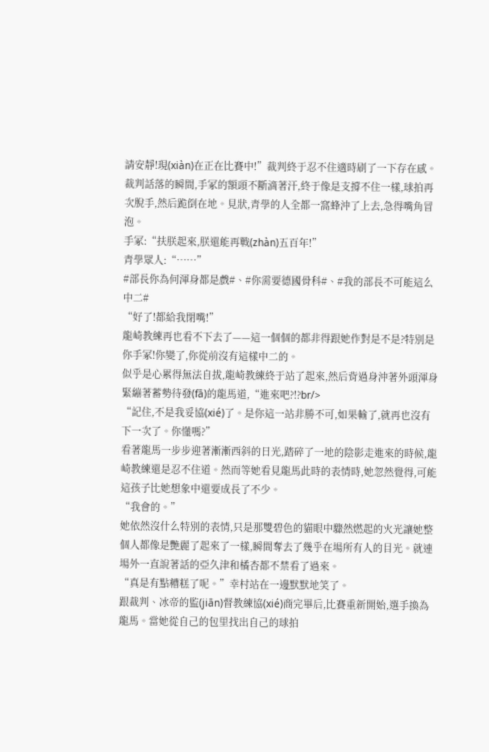請安靜!現(xiàn)在正在比賽中!”裁判終于忍不住適時刷了一下存在感。
裁判話落的瞬間,手冢的額頭不斷滴著汗,終于像是支撐不住一樣,球拍再次脫手,然后跪倒在地。見狀,青學的人全都一窩蜂沖了上去,急得嘴角冒泡。
手冢:“扶朕起來,朕還能再戰(zhàn)五百年!”
青學眾人:“……”
#部長你為何渾身都是戲#、#你需要德國骨科#、#我的部長不可能這么中二#
“好了!都給我閉嘴!”
龍崎教練再也看不下去了——這一個個的都非得跟她作對是不是?特別是你手冢!你變了,你從前沒有這樣中二的。
似乎是心累得無法自拔,龍崎教練終于站了起來,然后背過身沖著外頭渾身緊繃著蓄勢待發(fā)的龍馬道,“進來吧?!?br/>
“記住,不是我妥協(xié)了。是你這一站非勝不可,如果輸了,就再也沒有下一次了。你懂嗎?”
看著龍馬一步步迎著漸漸西斜的日光,踏碎了一地的陰影走進來的時候,龍崎教練還是忍不住道。然而等她看見龍馬此時的表情時,她忽然覺得,可能這孩子比她想象中還要成長了不少。
“我會的。”
她依然沒什么特別的表情,只是那雙碧色的貓眼中驟然燃起的火光讓她整個人都像是艷麗了起來了一樣,瞬間奪去了幾乎在場所有人的目光。就連場外一直說著話的亞久津和橘杏都不禁看了過來。
“真是有點糟糕了呢。”幸村站在一邊默默地笑了。
跟裁判、冰帝的監(jiān)督教練協(xié)商完畢后,比賽重新開始,選手換為龍馬。當她從自己的包里找出自己的球拍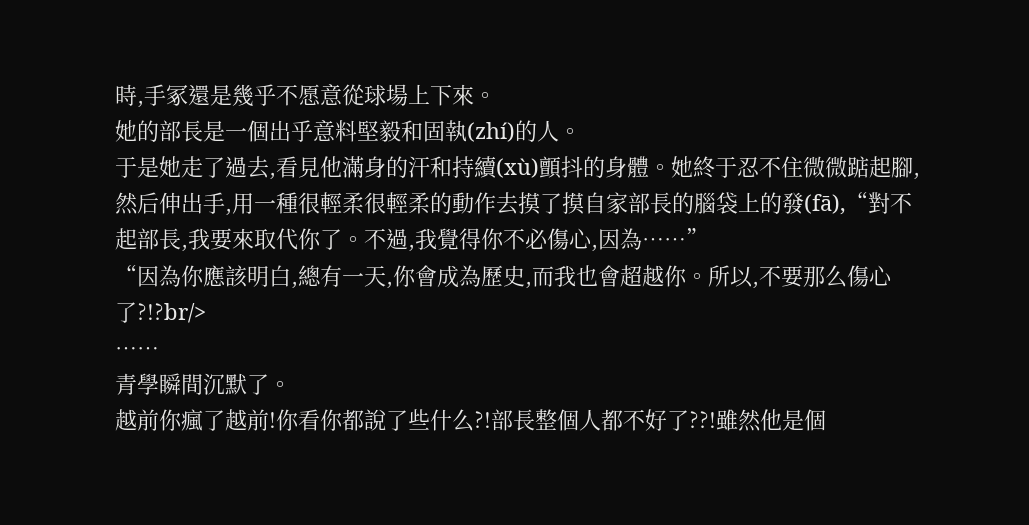時,手冢還是幾乎不愿意從球場上下來。
她的部長是一個出乎意料堅毅和固執(zhí)的人。
于是她走了過去,看見他滿身的汗和持續(xù)顫抖的身體。她終于忍不住微微踮起腳,然后伸出手,用一種很輕柔很輕柔的動作去摸了摸自家部長的腦袋上的發(fā),“對不起部長,我要來取代你了。不過,我覺得你不必傷心,因為……”
“因為你應該明白,總有一天,你會成為歷史,而我也會超越你。所以,不要那么傷心了?!?br/>
……
青學瞬間沉默了。
越前你瘋了越前!你看你都說了些什么?!部長整個人都不好了??!雖然他是個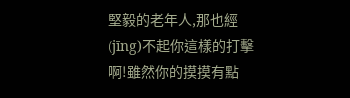堅毅的老年人,那也經(jīng)不起你這樣的打擊啊!雖然你的摸摸有點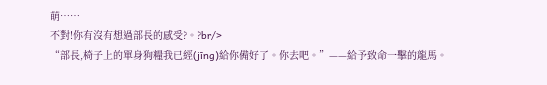萌……
不對!你有沒有想過部長的感受?。?br/>
“部長,椅子上的單身狗糧我已經(jīng)給你備好了。你去吧。”——給予致命一擊的龍馬。